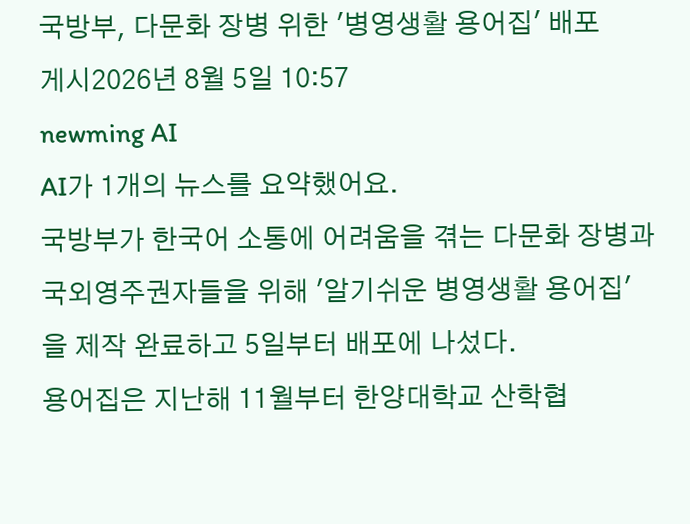국방부, 다문화 장병 위한 '병영생활 용어집' 배포
게시2026년 8월 5일 10:57
newming AI
AI가 1개의 뉴스를 요약했어요.
국방부가 한국어 소통에 어려움을 겪는 다문화 장병과 국외영주권자들을 위해 '알기쉬운 병영생활 용어집'을 제작 완료하고 5일부터 배포에 나섰다.
용어집은 지난해 11월부터 한양대학교 산학협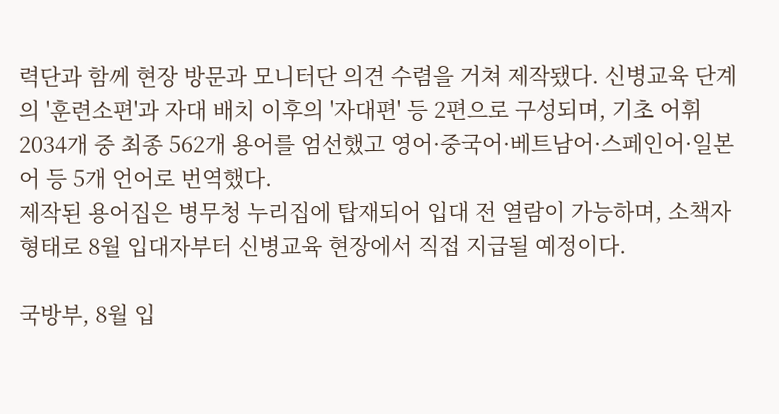력단과 함께 현장 방문과 모니터단 의견 수렴을 거쳐 제작됐다. 신병교육 단계의 '훈련소편'과 자대 배치 이후의 '자대편' 등 2편으로 구성되며, 기초 어휘 2034개 중 최종 562개 용어를 엄선했고 영어·중국어·베트남어·스페인어·일본어 등 5개 언어로 번역했다.
제작된 용어집은 병무청 누리집에 탑재되어 입대 전 열람이 가능하며, 소책자 형태로 8월 입대자부터 신병교육 현장에서 직접 지급될 예정이다.

국방부, 8월 입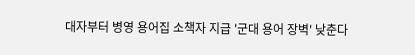대자부터 병영 용어집 소책자 지급 '군대 용어 장벽' 낮춘다